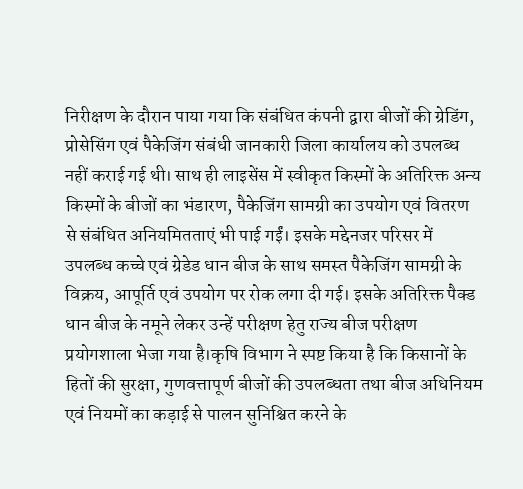निरीक्षण के दौरान पाया गया कि संबंधित कंपनी द्वारा बीजों की ग्रेडिंग, प्रोसेसिंग एवं पैकेजिंग संबंधी जानकारी जिला कार्यालय को उपलब्ध नहीं कराई गई थी। साथ ही लाइसेंस में स्वीकृत किस्मों के अतिरिक्त अन्य किस्मों के बीजों का भंडारण, पैकेजिंग सामग्री का उपयोग एवं वितरण से संबंधित अनियमितताएं भी पाई गईं। इसके मद्देनजर परिसर में उपलब्ध कच्चे एवं ग्रेडेड धान बीज के साथ समस्त पैकेजिंग सामग्री के विक्रय, आपूर्ति एवं उपयोग पर रोक लगा दी गई। इसके अतिरिक्त पैक्ड धान बीज के नमूने लेकर उन्हें परीक्षण हेतु राज्य बीज परीक्षण प्रयोगशाला भेजा गया है।कृषि विभाग ने स्पष्ट किया है कि किसानों के हितों की सुरक्षा, गुणवत्तापूर्ण बीजों की उपलब्धता तथा बीज अधिनियम एवं नियमों का कड़ाई से पालन सुनिश्चित करने के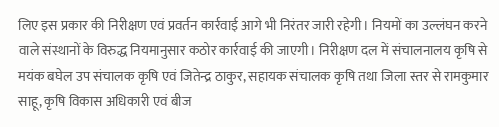लिए इस प्रकार की निरीक्षण एवं प्रवर्तन कार्रवाई आगे भी निरंतर जारी रहेगी। नियमों का उल्लंघन करने वाले संस्थानों के विरुद्ध नियमानुसार कठोर कार्रवाई की जाएगी। निरीक्षण दल में संचालनालय कृषि से मयंक बघेल उप संचालक कृषि एवं जितेन्द्र ठाकुर, सहायक संचालक कृषि तथा जिला स्तर से रामकुमार साहू, कृषि विकास अधिकारी एवं बीज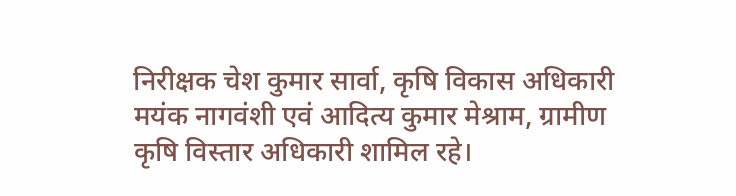निरीक्षक चेश कुमार सार्वा, कृषि विकास अधिकारी मयंक नागवंशी एवं आदित्य कुमार मेश्राम, ग्रामीण कृषि विस्तार अधिकारी शामिल रहे।